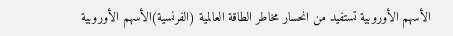الأسهم الأوروبية تستفيد من انحسار مخاطر الطاقة العالمية (الفرنسية)الأسهم الأوروبية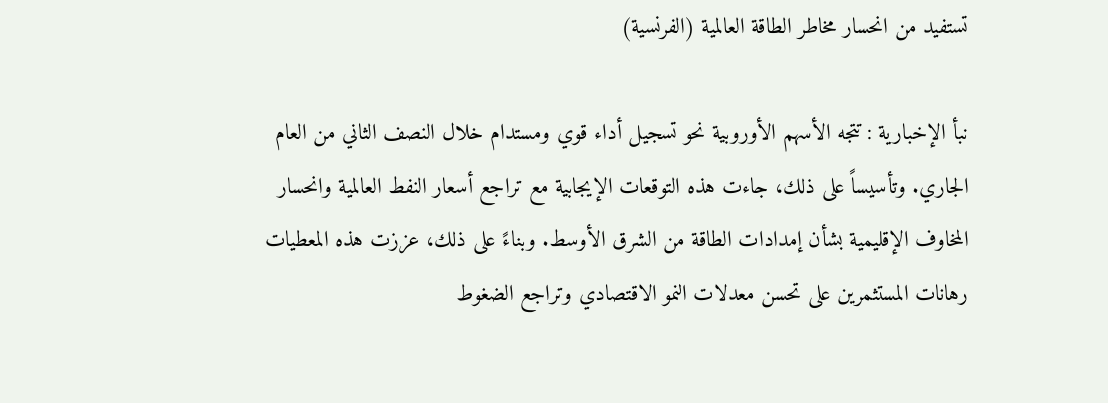تستفيد من انحسار مخاطر الطاقة العالمية (الفرنسية)

نبأ الإخبارية : تتجه الأسهم الأوروبية نحو تسجيل أداء قوي ومستدام خلال النصف الثاني من العام الجاري. وتأسيساً على ذلك، جاءت هذه التوقعات الإيجابية مع تراجع أسعار النفط العالمية وانحسار المخاوف الإقليمية بشأن إمدادات الطاقة من الشرق الأوسط. وبناءً على ذلك، عززت هذه المعطيات رهانات المستثمرين على تحسن معدلات النمو الاقتصادي وتراجع الضغوط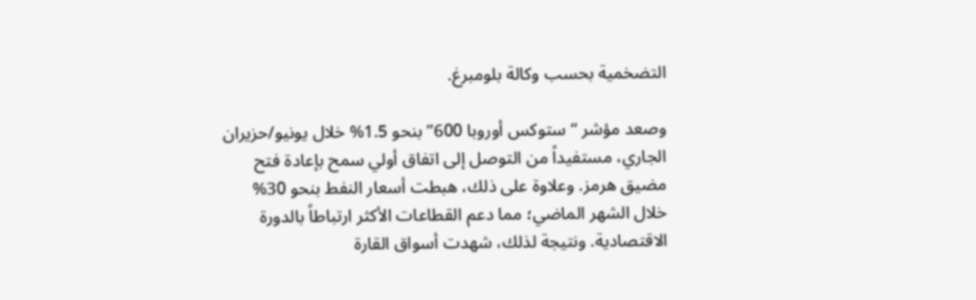التضخمية بحسب وكالة بلومبرغ.

وصعد مؤشر “ستوكس أوروبا 600” بنحو 1.5% خلال يونيو/حزيران الجاري، مستفيداً من التوصل إلى اتفاق أولي سمح بإعادة فتح مضيق هرمز. وعلاوة على ذلك، هبطت أسعار النفط بنحو 30% خلال الشهر الماضي؛ مما دعم القطاعات الأكثر ارتباطاً بالدورة الاقتصادية. ونتيجة لذلك، شهدت أسواق القارة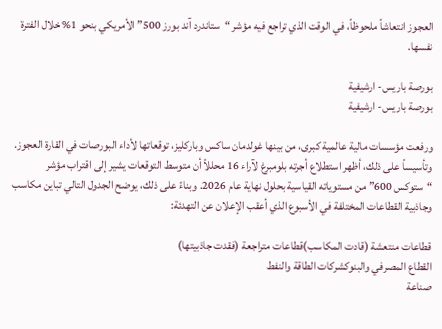العجوز انتعاشاً ملحوظاً، في الوقت الذي تراجع فيه مؤشر “ستاندرد آند بورز 500” الأمريكي بنحو 1% خلال الفترة نفسها.

بورصة باريس- ارشيفية
بورصة باريس- ارشيفية

ورفعت مؤسسات مالية عالمية كبرى، من بينها غولدمان ساكس وباركليز، توقعاتها لأداء البورصات في القارة العجوز. وتأسيساً على ذلك، أظهر استطلاع أجرته بلومبرغ لآراء 16 محللاً أن متوسط التوقعات يشير إلى اقتراب مؤشر “ستوكس 600” من مستوياته القياسية بحلول نهاية عام 2026. وبناءً على ذلك، يوضح الجدول التالي تباين مكاسب وجاذبية القطاعات المختلفة في الأسبوع الذي أعقب الإعلان عن التهدئة:

قطاعات منتعشة (قادت المكاسب)قطاعات متراجعة (فقدت جاذبيتها)
القطاع المصرفي والبنوكشركات الطاقة والنفط
صناعة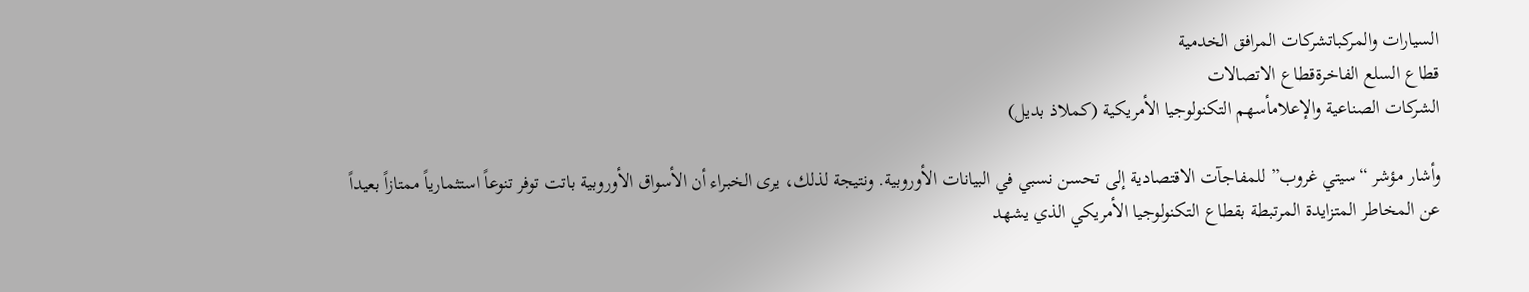السيارات والمركباتشركات المرافق الخدمية
قطاع السلع الفاخرةقطاع الاتصالات
الشركات الصناعية والإعلامأسهم التكنولوجيا الأمريكية (كملاذ بديل)

وأشار مؤشر “سيتي غروب” للمفاجآت الاقتصادية إلى تحسن نسبي في البيانات الأوروبية. ونتيجة لذلك، يرى الخبراء أن الأسواق الأوروبية باتت توفر تنوعاً استثمارياً ممتازاً بعيداً عن المخاطر المتزايدة المرتبطة بقطاع التكنولوجيا الأمريكي الذي يشهد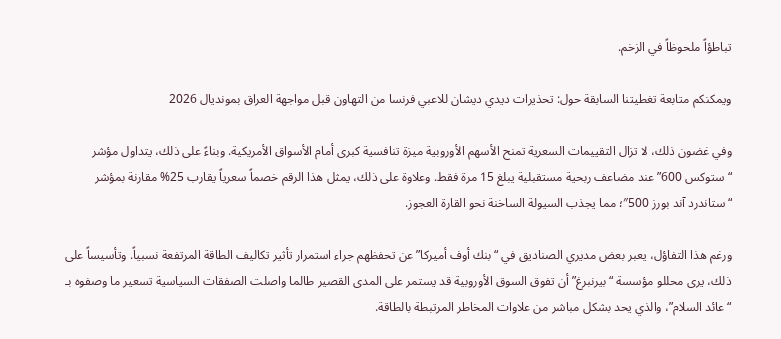تباطؤاً ملحوظاً في الزخم.

ويمكنكم متابعة تغطيتنا السابقة حول: تحذيرات ديدي ديشان للاعبي فرنسا من التهاون قبل مواجهة العراق بمونديال 2026

وفي غضون ذلك، لا تزال التقييمات السعرية تمنح الأسهم الأوروبية ميزة تنافسية كبرى أمام الأسواق الأمريكية. وبناءً على ذلك، يتداول مؤشر “ستوكس 600” عند مضاعف ربحية مستقبلية يبلغ 15 مرة فقط. وعلاوة على ذلك، يمثل هذا الرقم خصماً سعرياً يقارب 25% مقارنة بمؤشر “ستاندرد آند بورز 500″؛ مما يجذب السيولة الساخنة نحو القارة العجوز.

ورغم هذا التفاؤل، يعبر بعض مديري الصناديق في “بنك أوف أميركا” عن تحفظهم جراء استمرار تأثير تكاليف الطاقة المرتفعة نسبياً. وتأسيساً على ذلك، يرى محللو مؤسسة “بيرنبرغ” أن تفوق السوق الأوروبية قد يستمر على المدى القصير طالما واصلت الصفقات السياسية تسعير ما وصفوه بـ “عائد السلام”، والذي يحد بشكل مباشر من علاوات المخاطر المرتبطة بالطاقة.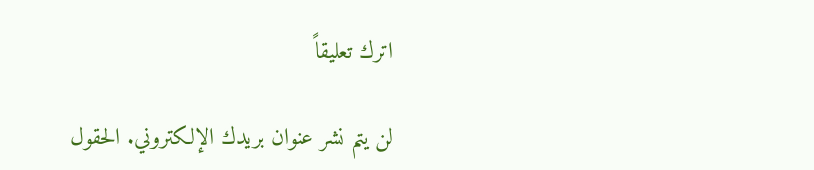اترك تعليقاً

لن يتم نشر عنوان بريدك الإلكتروني. الحقول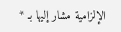الإلزامية مشار إليها بـ *